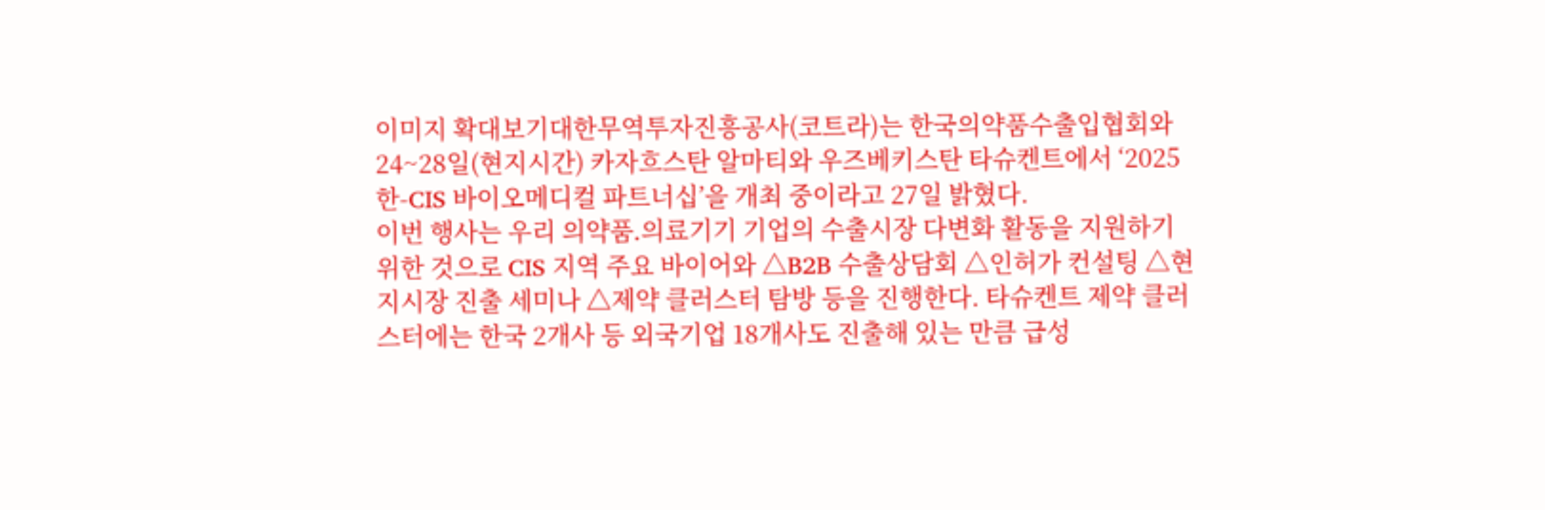이미지 확대보기대한무역투자진흥공사(코트라)는 한국의약품수출입협회와 24~28일(현지시간) 카자흐스탄 알마티와 우즈베키스탄 타슈켄트에서 ‘2025 한-CIS 바이오메디컬 파트너십’을 개최 중이라고 27일 밝혔다.
이번 행사는 우리 의약품․의료기기 기업의 수출시장 다변화 활동을 지원하기 위한 것으로 CIS 지역 주요 바이어와 △B2B 수출상담회 △인허가 컨설팅 △현지시장 진출 세미나 △제약 클러스터 탐방 등을 진행한다. 타슈켄트 제약 클러스터에는 한국 2개사 등 외국기업 18개사도 진출해 있는 만큼 급성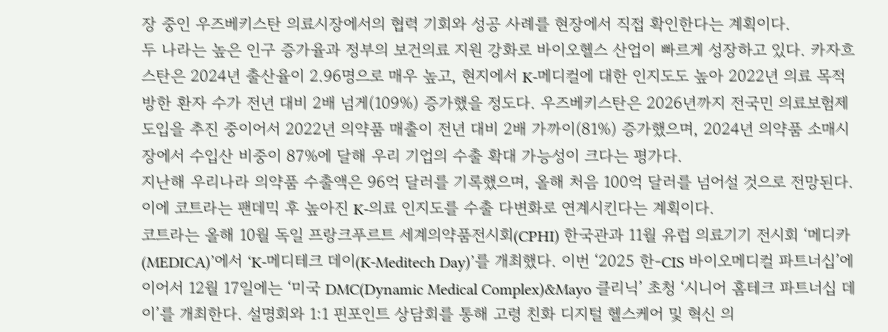장 중인 우즈베키스탄 의료시장에서의 협력 기회와 성공 사례를 현장에서 직접 확인한다는 계획이다.
두 나라는 높은 인구 증가율과 정부의 보건의료 지원 강화로 바이오헬스 산업이 빠르게 성장하고 있다. 카자흐스탄은 2024년 출산율이 2.96명으로 매우 높고, 현지에서 K-메디컬에 대한 인지도도 높아 2022년 의료 목적 방한 환자 수가 전년 대비 2배 넘게(109%) 증가했을 정도다. 우즈베키스탄은 2026년까지 전국민 의료보험제 도입을 추진 중이어서 2022년 의약품 매출이 전년 대비 2배 가까이(81%) 증가했으며, 2024년 의약품 소매시장에서 수입산 비중이 87%에 달해 우리 기업의 수출 확대 가능성이 크다는 평가다.
지난해 우리나라 의약품 수출액은 96억 달러를 기록했으며, 올해 처음 100억 달러를 넘어설 것으로 전망된다. 이에 코트라는 팬데믹 후 높아진 K-의료 인지도를 수출 다변화로 연계시킨다는 계획이다.
코트라는 올해 10월 독일 프랑크푸르트 세계의약품전시회(CPHI) 한국관과 11월 유럽 의료기기 전시회 ‘메디카(MEDICA)’에서 ‘K-메디테크 데이(K-Meditech Day)’를 개최했다. 이번 ‘2025 한-CIS 바이오메디컬 파트너십’에 이어서 12월 17일에는 ‘미국 DMC(Dynamic Medical Complex)&Mayo 클리닉’ 초청 ‘시니어 홈테크 파트너십 데이’를 개최한다. 설명회와 1:1 핀포인트 상담회를 통해 고령 친화 디지털 헬스케어 및 혁신 의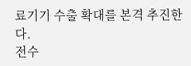료기기 수출 확대를 본격 추진한다.
전수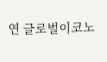연 글로벌이코노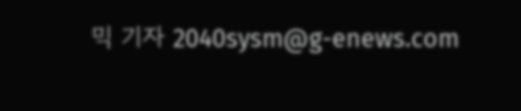믹 기자 2040sysm@g-enews.com